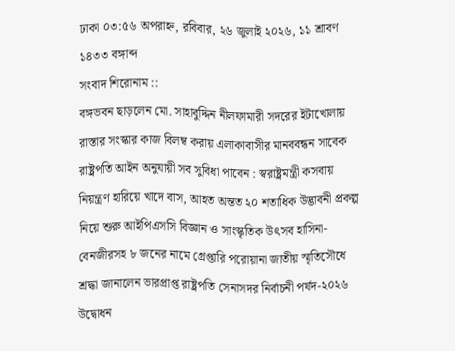ঢাকা ০৩:৫৬ অপরাহ্ন, রবিবার, ২৬ জুলাই ২০২৬, ১১ শ্রাবণ ১৪৩৩ বঙ্গাব্দ
সংবাদ শিরোনাম ::
বঙ্গভবন ছাড়লেন মো. সাহাবুদ্দিন নীলফামারী সদরের ইটাখোলায় রাস্তার সংস্কার কাজ বিলম্ব করায় এলাকাবাসীর মানববন্ধন সাবেক রাষ্ট্রপতি আইন অনুযায়ী সব সুবিধা পাবেন : স্বরাষ্ট্রমন্ত্রী কসবায় নিয়ন্ত্রণ হারিয়ে খাদে বাস, আহত অন্তত ২০ শতাধিক উদ্ভাবনী প্রকল্প নিয়ে শুরু আইপিএসসি বিজ্ঞান ও সাংস্কৃতিক উৎসব হাসিনা-বেনজীরসহ ৮ জনের নামে গ্রেপ্তারি পরোয়ানা জাতীয় স্মৃতিসৌধে শ্রদ্ধা জানালেন ভারপ্রাপ্ত রাষ্ট্রপতি সেনাসদর নির্বাচনী পর্ষদ-২০২৬ উদ্বোধন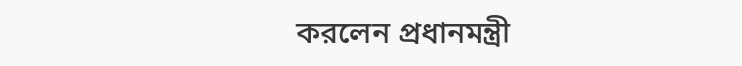করলেন প্রধানমন্ত্রী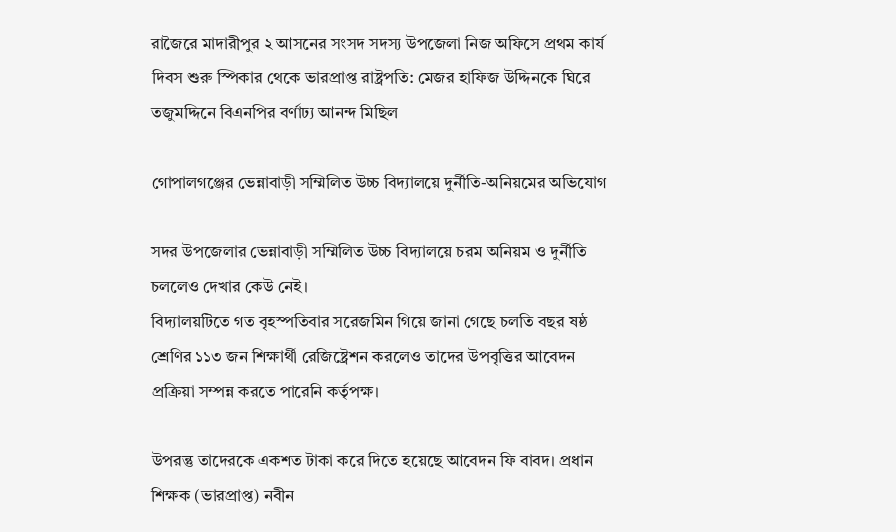রাজৈরে মাদারীপুর ২ আসনের সংসদ সদস্য উপজেলা নিজ অফিসে প্রথম কার্য দিবস শুরু স্পিকার থেকে ভারপ্রাপ্ত রাষ্ট্রপতি: মেজর হাফিজ উদ্দিনকে ঘিরে তজুমদ্দিনে বিএনপির বর্ণাঢ্য আনন্দ মিছিল

গোপালগঞ্জের ভেন্নাবাড়ী সম্মিলিত উচ্চ বিদ্যালয়ে দুর্নীতি-অনিয়মের অভিযোগ

সদর উপজেলার ভেন্নাবাড়ী সম্মিলিত উচ্চ বিদ্যালয়ে চরম অনিয়ম ও দুর্নীতি চললেও দেখার কেউ নেই।
বিদ্যালয়টিতে গত বৃহস্পতিবার সরেজমিন গিয়ে জানা গেছে চলতি বছর ষষ্ঠ শ্রেণির ১১৩ জন শিক্ষার্থী রেজিষ্ট্রেশন করলেও তাদের উপবৃত্তির আবেদন প্রক্রিয়া সম্পন্ন করতে পারেনি কর্তৃপক্ষ।

উপরন্তু তাদেরকে একশত টাকা করে দিতে হয়েছে আবেদন ফি বাবদ। প্রধান শিক্ষক (ভারপ্রাপ্ত) নবীন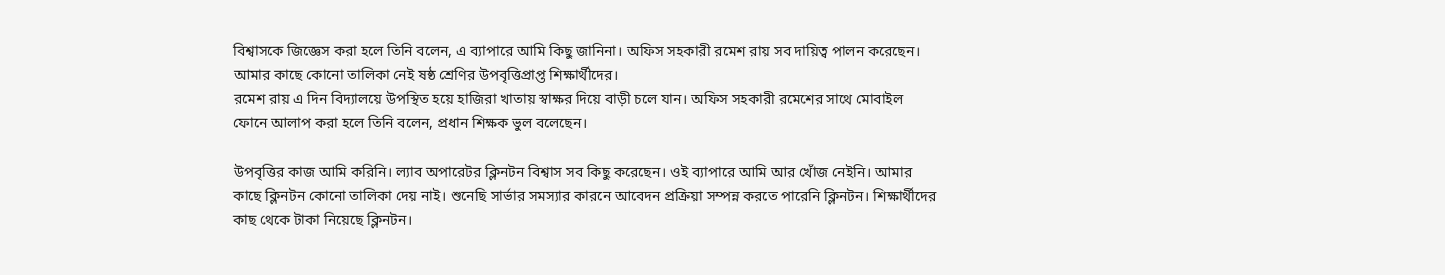বিশ্বাসকে জিজ্ঞেস করা হলে তিনি বলেন, এ ব্যাপারে আমি কিছু জানিনা। অফিস সহকারী রমেশ রায় সব দায়িত্ব পালন করেছেন। আমার কাছে কোনো তালিকা নেই ষষ্ঠ শ্রেণির উপবৃত্তিপ্রাপ্ত শিক্ষার্থীদের।
রমেশ রায় এ দিন বিদ্যালয়ে উপস্থিত হয়ে হাজিরা খাতায় স্বাক্ষর দিয়ে বাড়ী চলে যান। অফিস সহকারী রমেশের সাথে মোবাইল ফোনে আলাপ করা হলে তিনি বলেন, প্রধান শিক্ষক ভুল বলেছেন।

উপবৃত্তির কাজ আমি করিনি। ল্যাব অপারেটর ক্লিনটন বিশ্বাস সব কিছু করেছেন। ওই ব্যাপারে আমি আর খোঁজ নেইনি। আমার কাছে ক্লিনটন কোনো তালিকা দেয় নাই। শুনেছি সার্ভার সমস্যার কারনে আবেদন প্রক্রিয়া সম্পন্ন করতে পারেনি ক্লিনটন। শিক্ষার্থীদের কাছ থেকে টাকা নিয়েছে ক্লিনটন।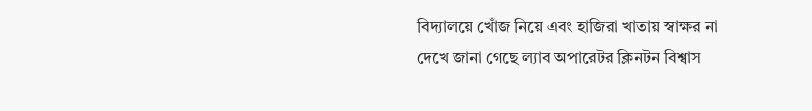বিদ্যালয়ে খোঁজ নিয়ে এবং হাজিরা খাতায় স্বাক্ষর না দেখে জানা গেছে ল্যাব অপারেটর ক্লিনটন বিশ্বাস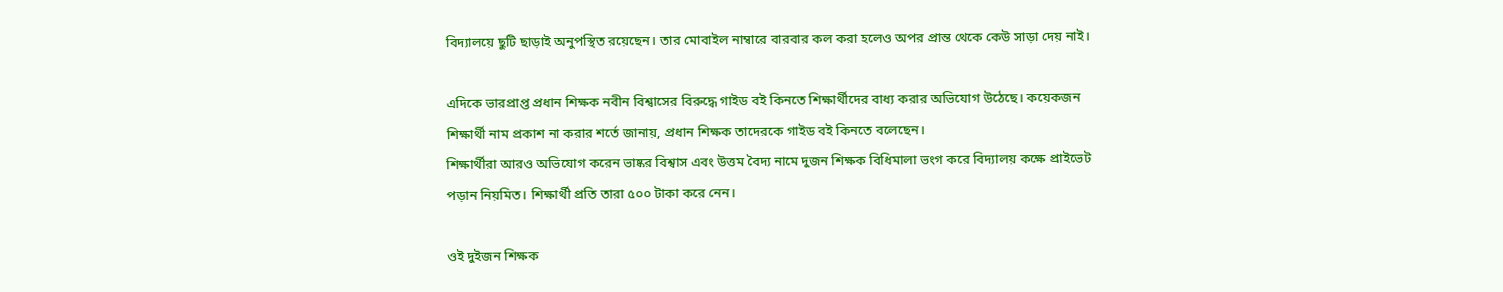বিদ্যালয়ে ছুটি ছাড়াই অনুপস্থিত রয়েছেন। তার মোবাইল নাম্বারে বারবার কল করা হলেও অপর প্রান্ত থেকে কেউ সাড়া দেয় নাই।

এদিকে ভারপ্রাপ্ত প্রধান শিক্ষক নবীন বিশ্বাসের বিরুদ্ধে গাইড বই কিনতে শিক্ষার্থীদের বাধ্য করার অভিযোগ উঠেছে। কয়েকজন শিক্ষার্থী নাম প্রকাশ না করার শর্তে জানায়, প্রধান শিক্ষক তাদেরকে গাইড বই কিনতে বলেছেন।
শিক্ষার্থীরা আরও অভিযোগ করেন ভাষ্কর বিশ্বাস এবং উত্তম বৈদ্য নামে দুজন শিক্ষক বিধিমালা ভংগ করে বিদ্যালয় কক্ষে প্রাইভেট পড়ান নিয়মিত। শিক্ষার্থী প্রতি তারা ৫০০ টাকা করে নেন।

ওই দুইজন শিক্ষক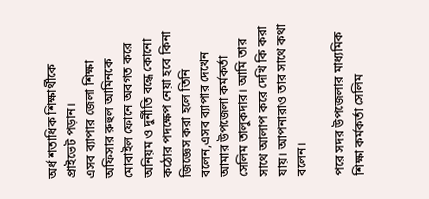অর্ধ শতাধিক শিক্ষার্থীকে প্রাইভেট পড়ান।
এসব ব্যাপার জেলা শিক্ষা অফিসার রুহুল আমিনকে মোবাইল ফোনে অবগত করে অনিয়ম ও দুর্নীতি বন্ধে কোনো কঠোর পদক্ষেপ নেয়া হবে কিনা জিজ্ঞেস করা হলে তিনি বলেন,এসব ব্যাপার দেখেন আমার উপজেলা কর্মকর্তা সেলিম তালুকদার। আমি তার সাথে আলাপ করে দেখি কি করা যায়। আপনারাও তার সাথে কথা বলেন।

পরে সদর উপজেলার মাধ্যমিক শিক্ষা কর্মকর্তা সেলিম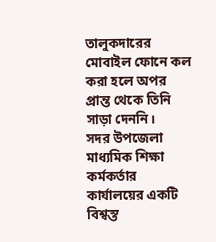তালুকদারের মোবাইল ফোনে কল করা হলে অপর প্রান্ত থেকে তিনি সাড়া দেননি।
সদর উপজেলা মাধ্যমিক শিক্ষা কর্মকর্তার কার্যালয়ের একটি বিশ্বস্ত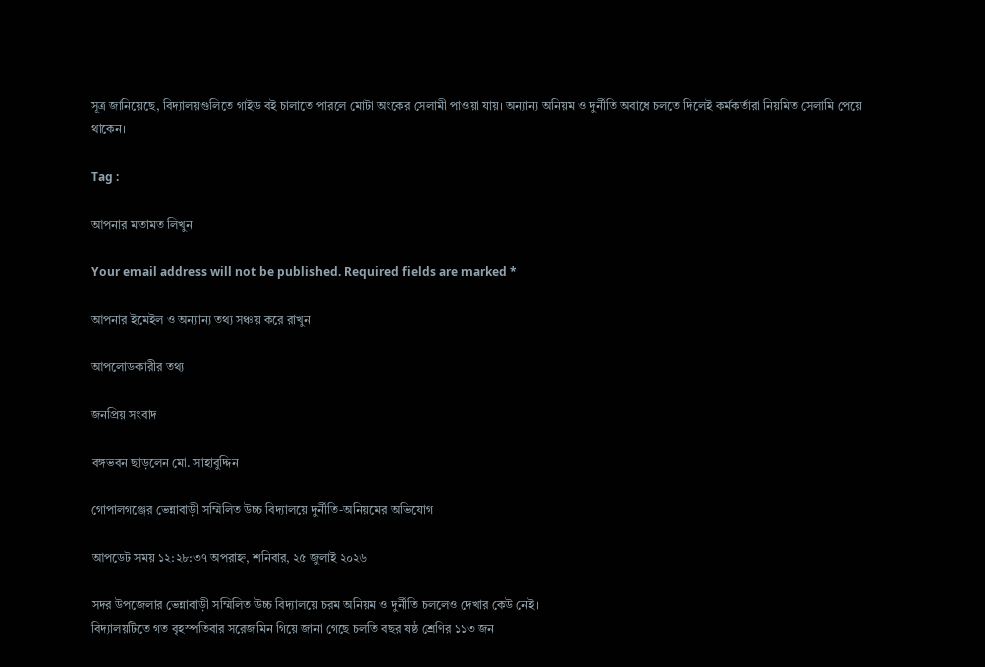সূত্র জানিয়েছে, বিদ্যালয়গুলিতে গাইড বই চালাতে পারলে মোটা অংকের সেলামী পাওয়া যায়। অন্যান্য অনিয়ম ও দুর্নীতি অবাধে চলতে দিলেই কর্মকর্তারা নিয়মিত সেলামি পেয়ে থাকেন।

Tag :

আপনার মতামত লিখুন

Your email address will not be published. Required fields are marked *

আপনার ইমেইল ও অন্যান্য তথ্য সঞ্চয় করে রাখুন

আপলোডকারীর তথ্য

জনপ্রিয় সংবাদ

বঙ্গভবন ছাড়লেন মো. সাহাবুদ্দিন

গোপালগঞ্জের ভেন্নাবাড়ী সম্মিলিত উচ্চ বিদ্যালয়ে দুর্নীতি-অনিয়মের অভিযোগ

আপডেট সময় ১২:২৮:৩৭ অপরাহ্ন, শনিবার, ২৫ জুলাই ২০২৬

সদর উপজেলার ভেন্নাবাড়ী সম্মিলিত উচ্চ বিদ্যালয়ে চরম অনিয়ম ও দুর্নীতি চললেও দেখার কেউ নেই।
বিদ্যালয়টিতে গত বৃহস্পতিবার সরেজমিন গিয়ে জানা গেছে চলতি বছর ষষ্ঠ শ্রেণির ১১৩ জন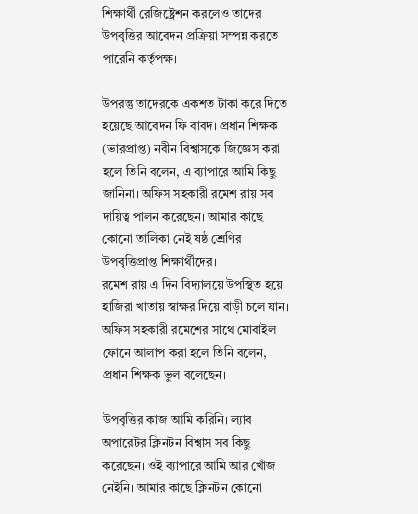শিক্ষার্থী রেজিষ্ট্রেশন করলেও তাদের উপবৃত্তির আবেদন প্রক্রিয়া সম্পন্ন করতে পারেনি কর্তৃপক্ষ।

উপরন্তু তাদেরকে একশত টাকা করে দিতে হয়েছে আবেদন ফি বাবদ। প্রধান শিক্ষক (ভারপ্রাপ্ত) নবীন বিশ্বাসকে জিজ্ঞেস করা হলে তিনি বলেন, এ ব্যাপারে আমি কিছু জানিনা। অফিস সহকারী রমেশ রায় সব দায়িত্ব পালন করেছেন। আমার কাছে কোনো তালিকা নেই ষষ্ঠ শ্রেণির উপবৃত্তিপ্রাপ্ত শিক্ষার্থীদের।
রমেশ রায় এ দিন বিদ্যালয়ে উপস্থিত হয়ে হাজিরা খাতায় স্বাক্ষর দিয়ে বাড়ী চলে যান। অফিস সহকারী রমেশের সাথে মোবাইল ফোনে আলাপ করা হলে তিনি বলেন, প্রধান শিক্ষক ভুল বলেছেন।

উপবৃত্তির কাজ আমি করিনি। ল্যাব অপারেটর ক্লিনটন বিশ্বাস সব কিছু করেছেন। ওই ব্যাপারে আমি আর খোঁজ নেইনি। আমার কাছে ক্লিনটন কোনো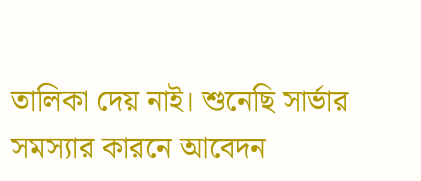তালিকা দেয় নাই। শুনেছি সার্ভার সমস্যার কারনে আবেদন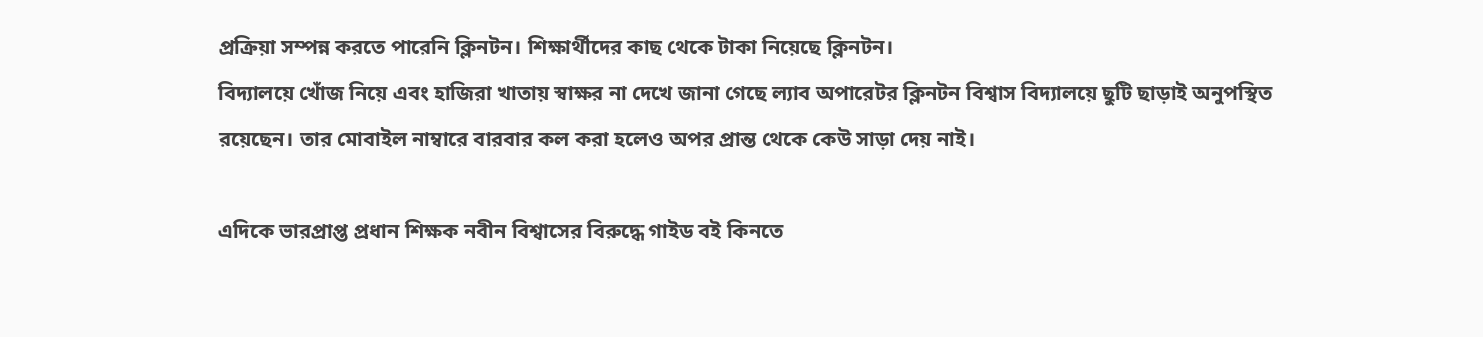প্রক্রিয়া সম্পন্ন করতে পারেনি ক্লিনটন। শিক্ষার্থীদের কাছ থেকে টাকা নিয়েছে ক্লিনটন।
বিদ্যালয়ে খোঁজ নিয়ে এবং হাজিরা খাতায় স্বাক্ষর না দেখে জানা গেছে ল্যাব অপারেটর ক্লিনটন বিশ্বাস বিদ্যালয়ে ছুটি ছাড়াই অনুপস্থিত রয়েছেন। তার মোবাইল নাম্বারে বারবার কল করা হলেও অপর প্রান্ত থেকে কেউ সাড়া দেয় নাই।

এদিকে ভারপ্রাপ্ত প্রধান শিক্ষক নবীন বিশ্বাসের বিরুদ্ধে গাইড বই কিনতে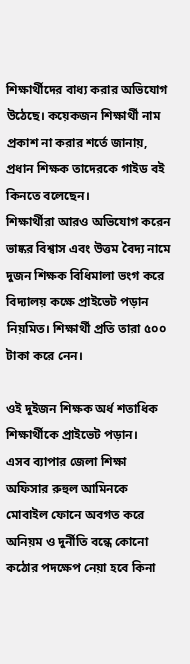শিক্ষার্থীদের বাধ্য করার অভিযোগ উঠেছে। কয়েকজন শিক্ষার্থী নাম প্রকাশ না করার শর্তে জানায়, প্রধান শিক্ষক তাদেরকে গাইড বই কিনতে বলেছেন।
শিক্ষার্থীরা আরও অভিযোগ করেন ভাষ্কর বিশ্বাস এবং উত্তম বৈদ্য নামে দুজন শিক্ষক বিধিমালা ভংগ করে বিদ্যালয় কক্ষে প্রাইভেট পড়ান নিয়মিত। শিক্ষার্থী প্রতি তারা ৫০০ টাকা করে নেন।

ওই দুইজন শিক্ষক অর্ধ শতাধিক শিক্ষার্থীকে প্রাইভেট পড়ান।
এসব ব্যাপার জেলা শিক্ষা অফিসার রুহুল আমিনকে মোবাইল ফোনে অবগত করে অনিয়ম ও দুর্নীতি বন্ধে কোনো কঠোর পদক্ষেপ নেয়া হবে কিনা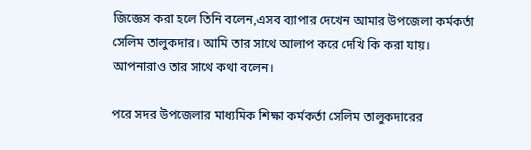জিজ্ঞেস করা হলে তিনি বলেন,এসব ব্যাপার দেখেন আমার উপজেলা কর্মকর্তা সেলিম তালুকদার। আমি তার সাথে আলাপ করে দেখি কি করা যায়। আপনারাও তার সাথে কথা বলেন।

পরে সদর উপজেলার মাধ্যমিক শিক্ষা কর্মকর্তা সেলিম তালুকদারের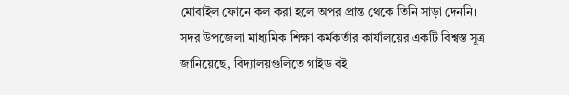মোবাইল ফোনে কল করা হলে অপর প্রান্ত থেকে তিনি সাড়া দেননি।
সদর উপজেলা মাধ্যমিক শিক্ষা কর্মকর্তার কার্যালয়ের একটি বিশ্বস্ত সূত্র জানিয়েছে, বিদ্যালয়গুলিতে গাইড বই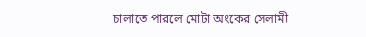চালাতে পারলে মোটা অংকের সেলামী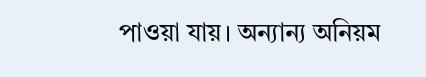পাওয়া যায়। অন্যান্য অনিয়ম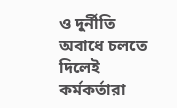ও দুর্নীতি অবাধে চলতে দিলেই কর্মকর্তারা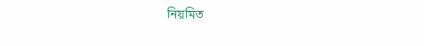নিয়মিত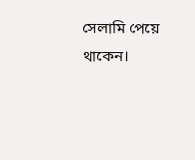সেলামি পেয়ে থাকেন।